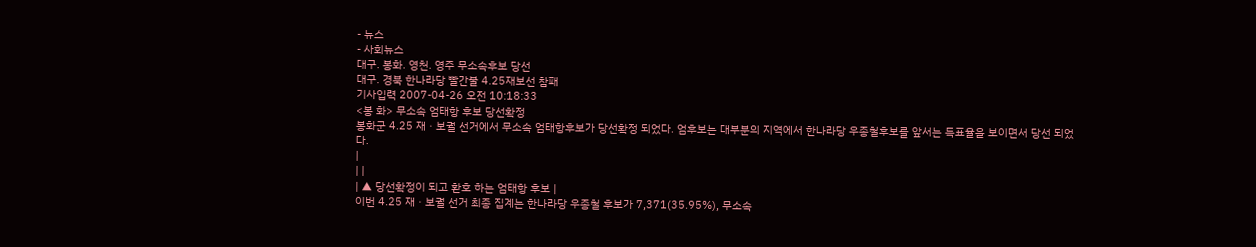- 뉴스
- 사회뉴스
대구. 봉화. 영천. 영주 무소속후보 당선
대구. 경북 한나라당 빨간불 4.25재보선 참패
기사입력 2007-04-26 오전 10:18:33
<봉 화> 무소속 엄태항 후보 당선확정
봉화군 4.25 재ㆍ보궐 선거에서 무소속 엄태항후보가 당선확정 되었다. 엄후보는 대부분의 지역에서 한나라당 우종철후보를 앞서는 득표율을 보이면서 당선 되었다.
|
| |
| ▲ 당선확정이 되고 환호 하는 엄태항 후보 |
이번 4.25 재ㆍ보궐 선거 최종 집계는 한나라당 우종철 후보가 7,371(35.95%), 무소속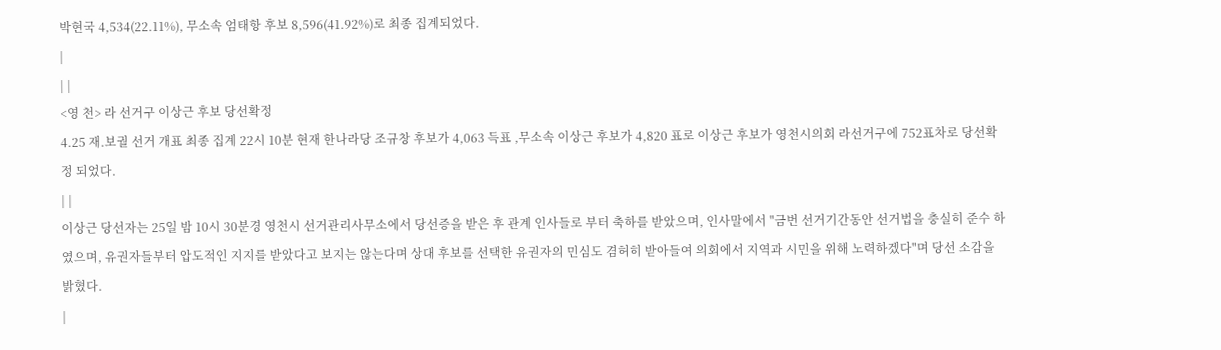박현국 4,534(22.11%), 무소속 엄태항 후보 8,596(41.92%)로 최종 집계되었다.
|
| |
<영 천> 라 선거구 이상근 후보 당선확정
4.25 재.보궐 선거 개표 최종 집계 22시 10분 현재 한나라당 조규창 후보가 4,063 득표 ,무소속 이상근 후보가 4,820 표로 이상근 후보가 영천시의회 라선거구에 752표차로 당선확정 되었다.
| |
이상근 당선자는 25일 밤 10시 30분경 영천시 선거관리사무소에서 당선증을 받은 후 관계 인사들로 부터 축하를 받았으며, 인사말에서 "금번 선거기간동안 선거법을 충실히 준수 하였으며, 유권자들부터 압도적인 지지를 받았다고 보지는 않는다며 상대 후보를 선택한 유권자의 민심도 겸허히 받아들여 의회에서 지역과 시민을 위해 노력하겠다"며 당선 소감을 밝혔다.
|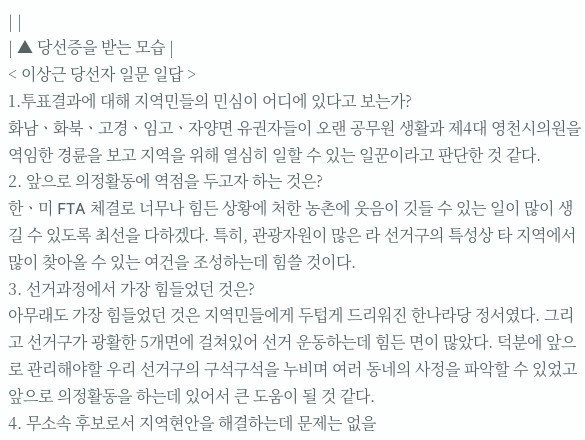| |
| ▲ 당선증을 받는 모습 |
< 이상근 당선자 일문 일답 >
1.투표결과에 대해 지역민들의 민심이 어디에 있다고 보는가?
화남ㆍ화북ㆍ고경ㆍ임고ㆍ자양면 유권자들이 오랜 공무원 생활과 제4대 영천시의원을 역임한 경륜을 보고 지역을 위해 열심히 일할 수 있는 일꾼이라고 판단한 것 같다.
2. 앞으로 의정활동에 역점을 두고자 하는 것은?
한ㆍ미 FTA 체결로 너무나 힘든 상황에 처한 농촌에 웃음이 깃들 수 있는 일이 많이 생길 수 있도록 최선을 다하겠다. 특히, 관광자원이 많은 라 선거구의 특성상 타 지역에서 많이 찾아올 수 있는 여건을 조성하는데 힘쓸 것이다.
3. 선거과정에서 가장 힘들었던 것은?
아무래도 가장 힘들었던 것은 지역민들에게 두텁게 드리워진 한나라당 정서였다. 그리고 선거구가 광활한 5개면에 걸쳐있어 선거 운동하는데 힘든 면이 많았다. 덕분에 앞으로 관리해야할 우리 선거구의 구석구석을 누비며 여러 동네의 사정을 파악할 수 있었고 앞으로 의정활동을 하는데 있어서 큰 도움이 될 것 같다.
4. 무소속 후보로서 지역현안을 해결하는데 문제는 없을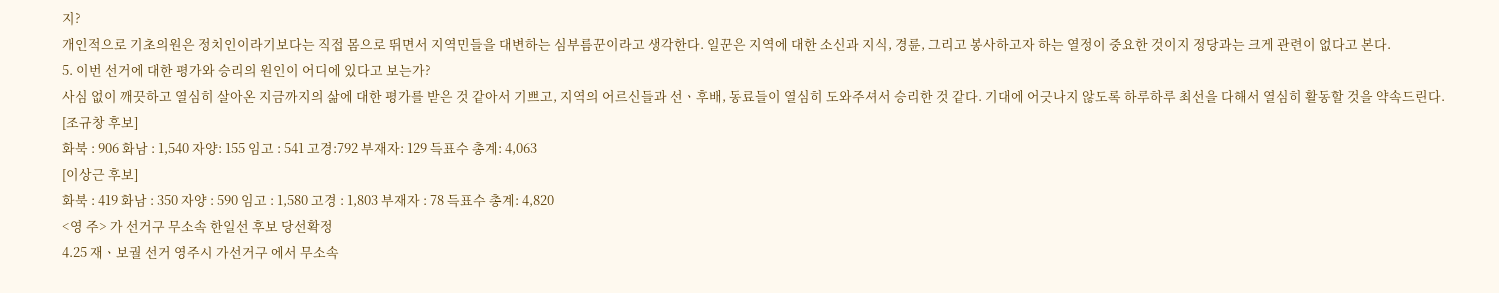지?
개인적으로 기초의원은 정치인이라기보다는 직접 몸으로 뛰면서 지역민들을 대변하는 심부름꾼이라고 생각한다. 일꾼은 지역에 대한 소신과 지식, 경륜, 그리고 봉사하고자 하는 열정이 중요한 것이지 정당과는 크게 관련이 없다고 본다.
5. 이번 선거에 대한 평가와 승리의 원인이 어디에 있다고 보는가?
사심 없이 깨끗하고 열심히 살아온 지금까지의 삶에 대한 평가를 받은 것 같아서 기쁘고, 지역의 어르신들과 선ㆍ후배, 동료들이 열심히 도와주셔서 승리한 것 같다. 기대에 어긋나지 않도록 하루하루 최선을 다해서 열심히 활동할 것을 약속드린다.
[조규창 후보]
화북 : 906 화남 : 1,540 자양: 155 임고 : 541 고경:792 부재자: 129 득표수 총계: 4,063
[이상근 후보]
화북 : 419 화남 : 350 자양 : 590 임고 : 1,580 고경 : 1,803 부재자 : 78 득표수 총계: 4,820
<영 주> 가 선거구 무소속 한일선 후보 당선확정
4.25 재ㆍ보궐 선거 영주시 가선거구 에서 무소속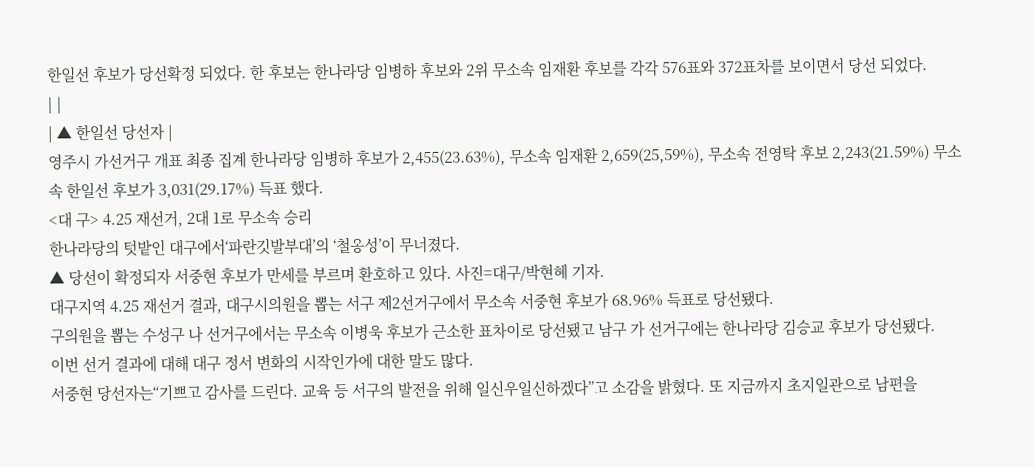한일선 후보가 당선확정 되었다. 한 후보는 한나라당 임병하 후보와 2위 무소속 임재환 후보를 각각 576표와 372표차를 보이면서 당선 되었다.
| |
| ▲ 한일선 당선자 |
영주시 가선거구 개표 최종 집계 한나라당 임병하 후보가 2,455(23.63%), 무소속 임재환 2,659(25,59%), 무소속 전영탁 후보 2,243(21.59%) 무소속 한일선 후보가 3,031(29.17%) 득표 했다.
<대 구> 4.25 재선거, 2대 1로 무소속 승리
한나라당의 텃밭인 대구에서‘파란깃발부대’의 ‘철옹성’이 무너졌다.
▲ 당선이 확정되자 서중현 후보가 만세를 부르며 환호하고 있다. 사진=대구/박현혜 기자.
대구지역 4.25 재선거 결과, 대구시의원을 뽑는 서구 제2선거구에서 무소속 서중현 후보가 68.96% 득표로 당선됐다.
구의원을 뽑는 수성구 나 선거구에서는 무소속 이병욱 후보가 근소한 표차이로 당선됐고 남구 가 선거구에는 한나라당 김승교 후보가 당선됐다.
이번 선거 결과에 대해 대구 정서 변화의 시작인가에 대한 말도 많다.
서중현 당선자는“기쁘고 감사를 드린다. 교육 등 서구의 발전을 위해 일신우일신하겠다”고 소감을 밝혔다. 또 지금까지 초지일관으로 남편을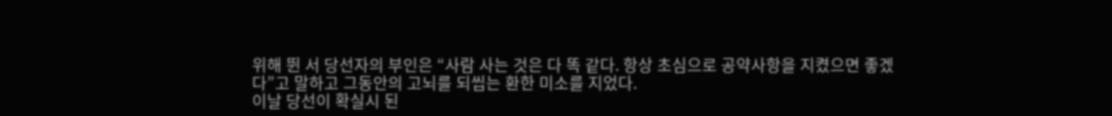위해 뛴 서 당선자의 부인은 “사람 사는 것은 다 똑 같다. 항상 초심으로 공약사항을 지켰으면 좋겠다”고 말하고 그동안의 고뇌를 되씹는 환한 미소를 지었다.
이날 당선이 확실시 된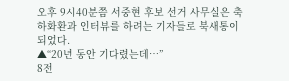오후 9시40분쯤 서중현 후보 선거 사무실은 축하화환과 인터뷰를 하려는 기자들로 북새통이 되었다.
▲“20년 동안 기다렸는데…”
8전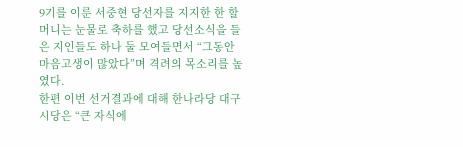9기를 이룬 서중현 당선자를 지지한 한 할머니는 눈물로 축하를 했고 당선소식을 들은 지인들도 하나 둘 모여들면서 “그동안 마음고생이 많았다”며 격려의 목소리를 높였다.
한편 이번 선거결과에 대해 한나라당 대구시당은 “큰 자식에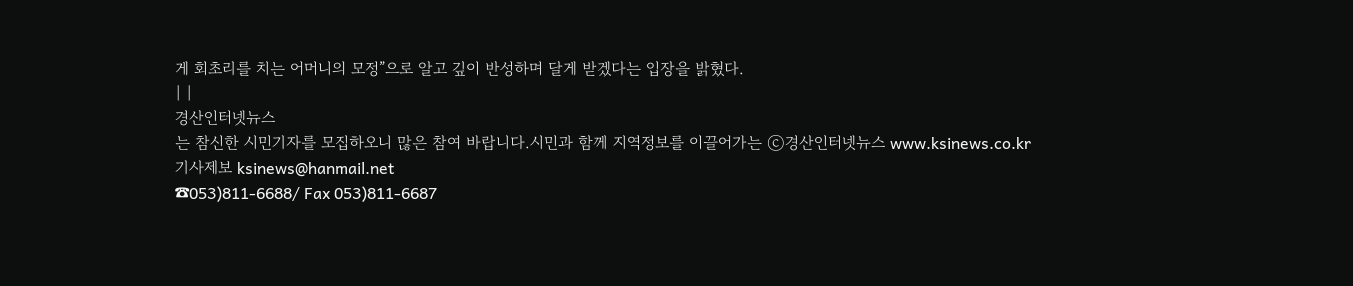게 회초리를 치는 어머니의 모정”으로 알고 깊이 반성하며 달게 받겠다는 입장을 밝혔다.
| |
경산인터넷뉴스
는 참신한 시민기자를 모집하오니 많은 참여 바랍니다.시민과 함께 지역정보를 이끌어가는 ⓒ경산인터넷뉴스 www.ksinews.co.kr
기사제보 ksinews@hanmail.net
☎053)811-6688/ Fax 053)811-6687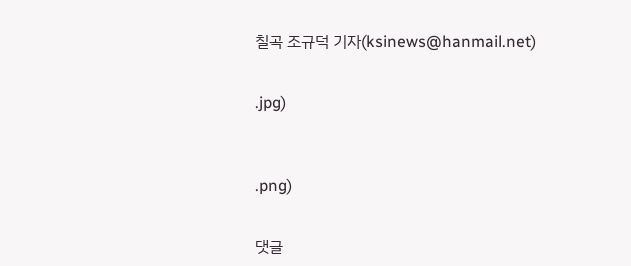칠곡 조규덕 기자(ksinews@hanmail.net)


.jpg)



.png)


댓글